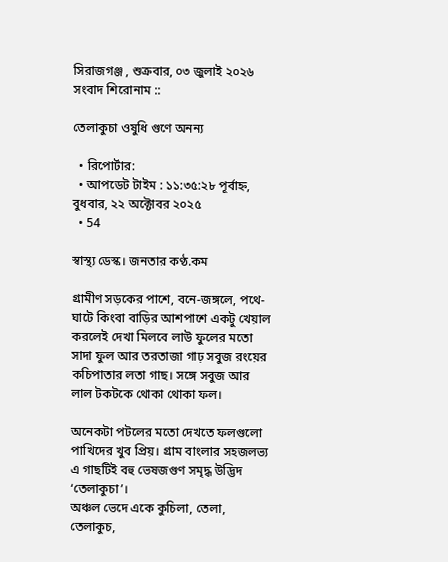সিরাজগঞ্জ , শুক্রবার, ০৩ জুলাই ২০২৬
সংবাদ শিরোনাম ::

তেলাকুচা ওষুধি গুণে অনন্য

  • রিপোর্টার:
  • আপডেট টাইম : ১১:৩৫:২৮ পূর্বাহ্ন, বুধবার, ২২ অক্টোবর ২০২৫
  • 54

স্বাস্থ্য ডেস্ক। জনতার কণ্ঠ.কম

গ্রামীণ সড়কের পাশে, বনে-জঙ্গলে, পথে-ঘাটে কিংবা বাড়ির আশপাশে একটু খেয়াল করলেই দেখা মিলবে লাউ ফুলের মতো সাদা ফুল আর তরতাজা গাঢ় সবুজ রংয়ের কচিপাতার লতা গাছ। সঙ্গে সবুজ আর লাল টকটকে থোকা থোকা ফল।

অনেকটা পটলের মতো দেখতে ফলগুলো পাখিদের খুব প্রিয়। গ্রাম বাংলার সহজলভ্য এ গাছটিই বহু ভেষজগুণ সমৃদ্ধ উদ্ভিদ ‘তেলাকুচা’।
অঞ্চল ভেদে একে কুচিলা, তেলা, তেলাকুচ,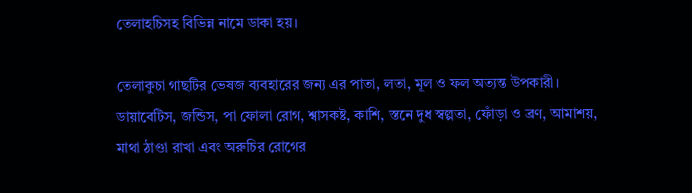তেলাহচিসহ বিভিন্ন নামে ডাকা হয়।

তেলাকুচা গাছটির ভেষজ ব্যবহারের জন্য এর পাতা, লতা, মূল ও ফল অত্যন্ত উপকারী। ডায়াবেটিস, জন্ডিস, পা ফোলা রোগ, শ্বাসকষ্ট, কাশি, স্তনে দুধ স্বল্পতা, ফোঁড়া ও ব্রণ, আমাশয়, মাথা ঠাণ্ডা রাখা এবং অরুচির রোগের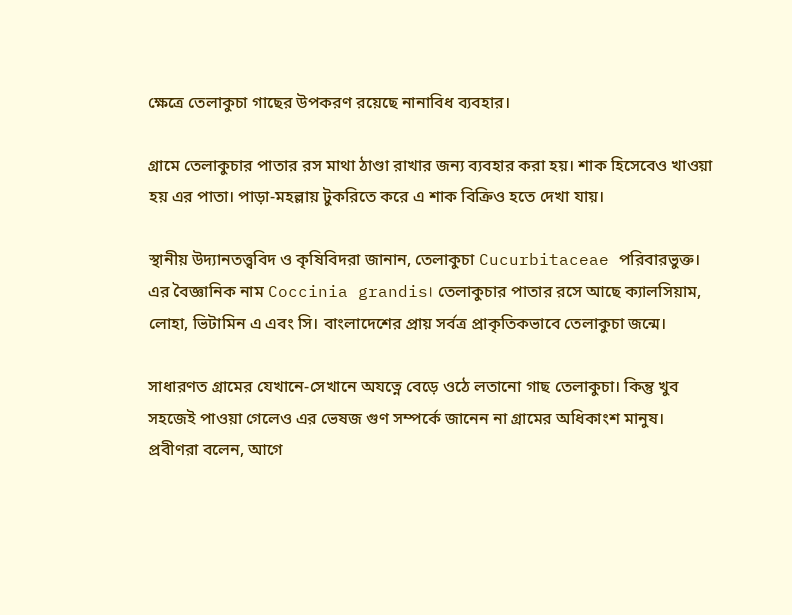ক্ষেত্রে তেলাকুচা গাছের উপকরণ রয়েছে নানাবিধ ব্যবহার।

গ্রামে তেলাকুচার পাতার রস মাথা ঠাণ্ডা রাখার জন্য ব্যবহার করা হয়। শাক হিসেবেও খাওয়া হয় এর পাতা। পাড়া-মহল্লায় টুকরিতে করে এ শাক বিক্রিও হতে দেখা যায়।

স্থানীয় উদ্যানতত্ত্ববিদ ও কৃষিবিদরা জানান, তেলাকুচা Cucurbitaceae পরিবারভুক্ত। এর বৈজ্ঞানিক নাম Coccinia grandis। তেলাকুচার পাতার রসে আছে ক্যালসিয়াম, লোহা, ভিটামিন এ এবং সি। বাংলাদেশের প্রায় সর্বত্র প্রাকৃতিকভাবে তেলাকুচা জন্মে।

সাধারণত গ্রামের যেখানে-সেখানে অযত্নে বেড়ে ওঠে লতানো গাছ তেলাকুচা। কিন্তু খুব সহজেই পাওয়া গেলেও এর ভেষজ গুণ সম্পর্কে জানেন না গ্রামের অধিকাংশ মানুষ।
প্রবীণরা বলেন, আগে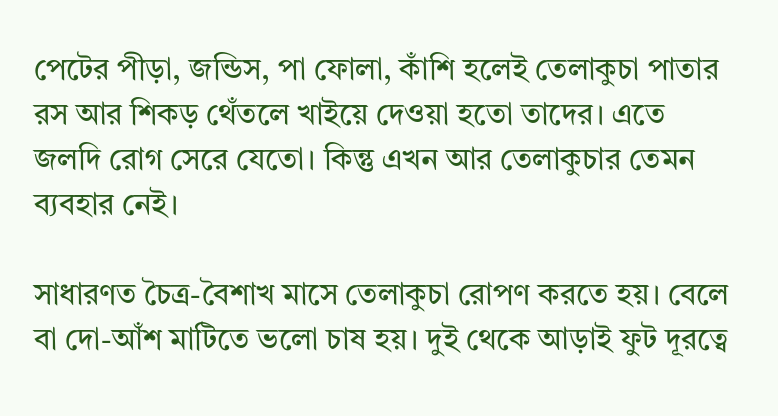পেটের পীড়া, জন্ডিস, পা ফোলা, কাঁশি হলেই তেলাকুচা পাতার রস আর শিকড় থেঁতলে খাইয়ে দেওয়া হতো তাদের। এতে জলদি রোগ সেরে যেতো। কিন্তু এখন আর তেলাকুচার তেমন ব্যবহার নেই।

সাধারণত চৈত্র-বৈশাখ মাসে তেলাকুচা রোপণ করতে হয়। বেলে বা দো-আঁশ মাটিতে ভলো চাষ হয়। দুই থেকে আড়াই ফুট দূরত্বে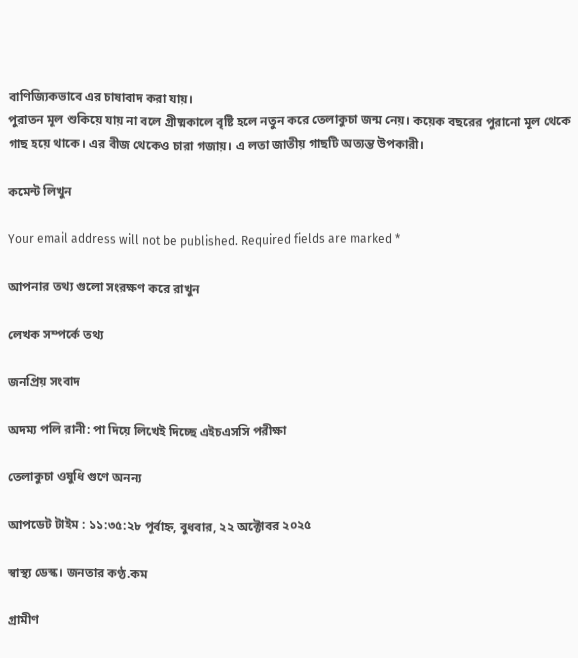বাণিজ্যিকভাবে এর চাষাবাদ করা যায়।
পুরাতন মূল শুকিয়ে যায় না বলে গ্রীষ্মকালে বৃষ্টি হলে নতুন করে তেলাকুচা জন্ম নেয়। কয়েক বছরের পুরানো মূল থেকে গাছ হয়ে থাকে। এর বীজ থেকেও চারা গজায়। এ লতা জাতীয় গাছটি অত্যন্ত উপকারী।

কমেন্ট লিখুন

Your email address will not be published. Required fields are marked *

আপনার তথ্য গুলো সংরক্ষণ করে রাখুন

লেখক সম্পর্কে তথ্য

জনপ্রিয় সংবাদ

অদম্য পলি রানী: পা দিয়ে লিখেই দিচ্ছে এইচএসসি পরীক্ষা

তেলাকুচা ওষুধি গুণে অনন্য

আপডেট টাইম : ১১:৩৫:২৮ পূর্বাহ্ন, বুধবার, ২২ অক্টোবর ২০২৫

স্বাস্থ্য ডেস্ক। জনতার কণ্ঠ.কম

গ্রামীণ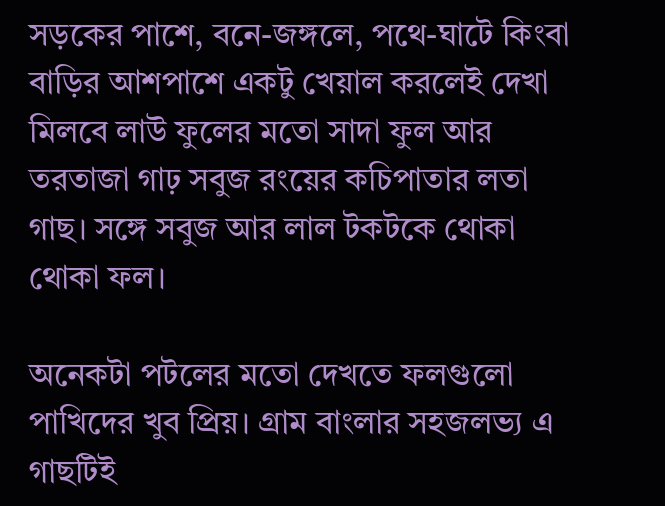সড়কের পাশে, বনে-জঙ্গলে, পথে-ঘাটে কিংবা বাড়ির আশপাশে একটু খেয়াল করলেই দেখা মিলবে লাউ ফুলের মতো সাদা ফুল আর তরতাজা গাঢ় সবুজ রংয়ের কচিপাতার লতা গাছ। সঙ্গে সবুজ আর লাল টকটকে থোকা থোকা ফল।

অনেকটা পটলের মতো দেখতে ফলগুলো পাখিদের খুব প্রিয়। গ্রাম বাংলার সহজলভ্য এ গাছটিই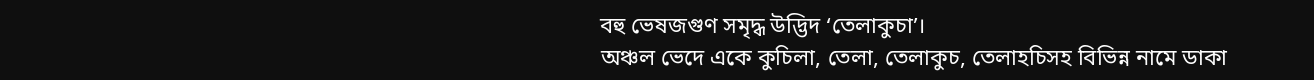বহু ভেষজগুণ সমৃদ্ধ উদ্ভিদ ‘তেলাকুচা’।
অঞ্চল ভেদে একে কুচিলা, তেলা, তেলাকুচ, তেলাহচিসহ বিভিন্ন নামে ডাকা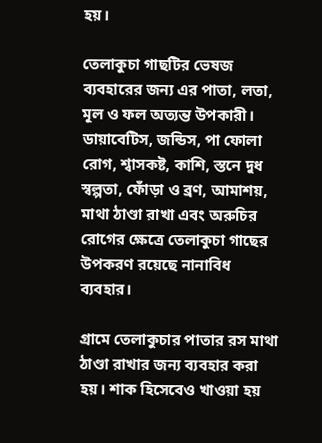হয়।

তেলাকুচা গাছটির ভেষজ ব্যবহারের জন্য এর পাতা, লতা, মূল ও ফল অত্যন্ত উপকারী। ডায়াবেটিস, জন্ডিস, পা ফোলা রোগ, শ্বাসকষ্ট, কাশি, স্তনে দুধ স্বল্পতা, ফোঁড়া ও ব্রণ, আমাশয়, মাথা ঠাণ্ডা রাখা এবং অরুচির রোগের ক্ষেত্রে তেলাকুচা গাছের উপকরণ রয়েছে নানাবিধ ব্যবহার।

গ্রামে তেলাকুচার পাতার রস মাথা ঠাণ্ডা রাখার জন্য ব্যবহার করা হয়। শাক হিসেবেও খাওয়া হয়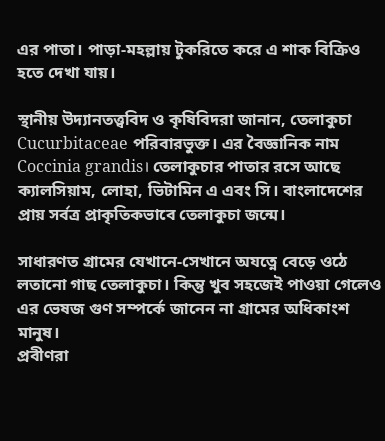এর পাতা। পাড়া-মহল্লায় টুকরিতে করে এ শাক বিক্রিও হতে দেখা যায়।

স্থানীয় উদ্যানতত্ত্ববিদ ও কৃষিবিদরা জানান, তেলাকুচা Cucurbitaceae পরিবারভুক্ত। এর বৈজ্ঞানিক নাম Coccinia grandis। তেলাকুচার পাতার রসে আছে ক্যালসিয়াম, লোহা, ভিটামিন এ এবং সি। বাংলাদেশের প্রায় সর্বত্র প্রাকৃতিকভাবে তেলাকুচা জন্মে।

সাধারণত গ্রামের যেখানে-সেখানে অযত্নে বেড়ে ওঠে লতানো গাছ তেলাকুচা। কিন্তু খুব সহজেই পাওয়া গেলেও এর ভেষজ গুণ সম্পর্কে জানেন না গ্রামের অধিকাংশ মানুষ।
প্রবীণরা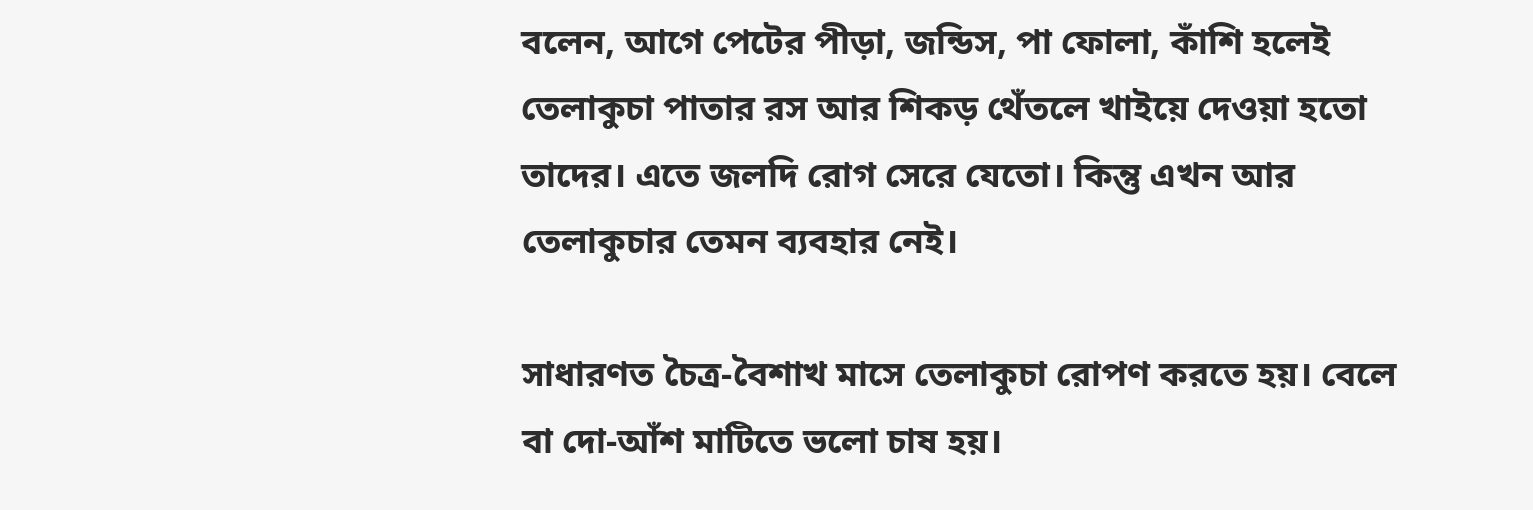বলেন, আগে পেটের পীড়া, জন্ডিস, পা ফোলা, কাঁশি হলেই তেলাকুচা পাতার রস আর শিকড় থেঁতলে খাইয়ে দেওয়া হতো তাদের। এতে জলদি রোগ সেরে যেতো। কিন্তু এখন আর তেলাকুচার তেমন ব্যবহার নেই।

সাধারণত চৈত্র-বৈশাখ মাসে তেলাকুচা রোপণ করতে হয়। বেলে বা দো-আঁশ মাটিতে ভলো চাষ হয়।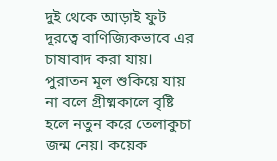দুই থেকে আড়াই ফুট দূরত্বে বাণিজ্যিকভাবে এর চাষাবাদ করা যায়।
পুরাতন মূল শুকিয়ে যায় না বলে গ্রীষ্মকালে বৃষ্টি হলে নতুন করে তেলাকুচা জন্ম নেয়। কয়েক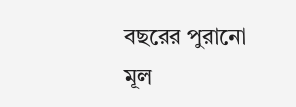বছরের পুরানো মূল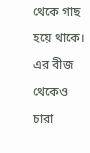থেকে গাছ হয়ে থাকে। এর বীজ থেকেও চারা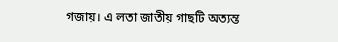গজায়। এ লতা জাতীয় গাছটি অত্যন্ত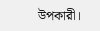উপকারী।